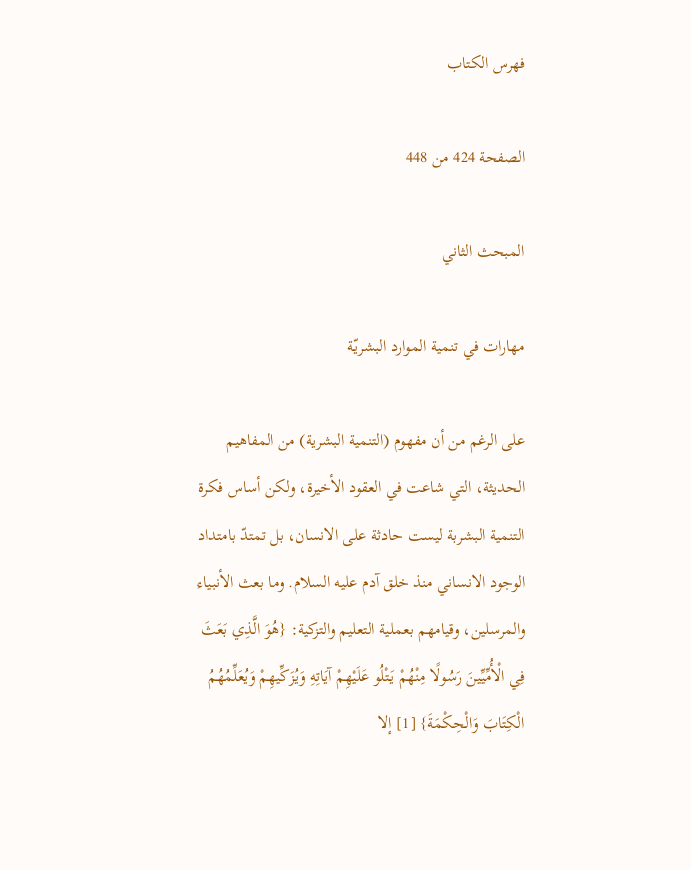فهرس الكتاب

الصفحة 424 من 448

المبحث الثاني

مهارات في تنمية الموارد البشريّة

على الرغم من أن مفهوم (التنمية البشرية) من المفاهيم الحديثة، التي شاعت في العقود الأخيرة، ولكن أساس فكرة التنمية البشربة ليست حادثة على الانسان، بل تمتدّ بامتداد الوجود الانساني منذ خلق آدم عليه السلام. وما بعث الأنبياء والمرسلين، وقيامهم بعملية التعليم والتزكية: {هُوَ الَّذِي بَعَثَ فِي الْأُمِّيِّينَ رَسُولًا مِنْهُمْ يَتْلُو عَلَيْهِمْ آيَاتِهِ وَيُزَكِّيهِمْ وَيُعَلِّمُهُمُ الْكِتَابَ وَالْحِكْمَةَ} [1] إلا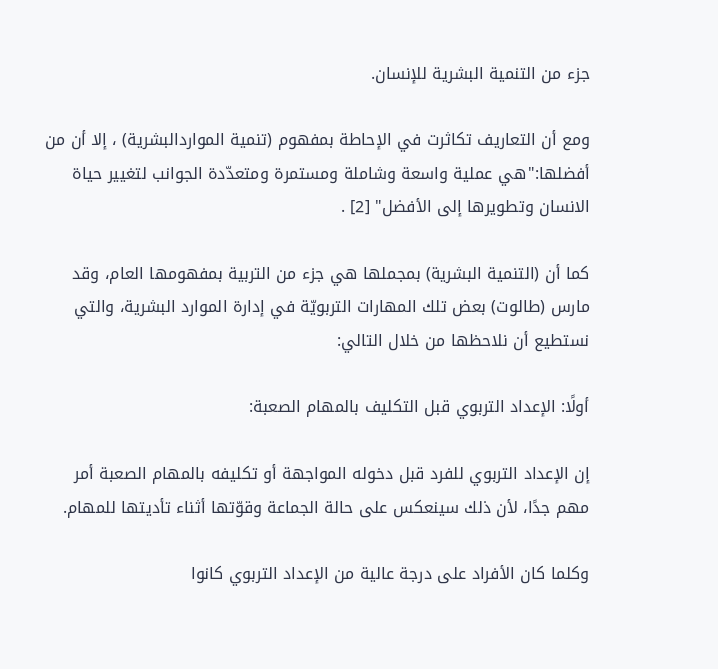جزء من التنمية البشرية للإنسان.

ومع أن التعاريف تكاثرت في الإحاطة بمفهوم (تنمية المواردالبشرية) ، إلا أن من أفضلها:"هي عملية واسعة وشاملة ومستمرة ومتعدّدة الجوانب لتغيير حياة الانسان وتطويرها إلى الأفضل" [2] .

كما أن (التنمية البشرية) بمجملها هي جزء من التربية بمفهومها العام، وقد مارس (طالوت) بعض تلك المهارات التربويّة في إدارة الموارد البشرية، والتي نستطيع أن نلاحظها من خلال التالي:

أولًا: الإعداد التربوي قبل التكليف بالمهام الصعبة:

إن الإعداد التربوي للفرد قبل دخوله المواجهة أو تكليفه بالمهام الصعبة أمر مهم جدًا، لأن ذلك سينعكس على حالة الجماعة وقوّتها أثناء تأديتها للمهام.

وكلما كان الأفراد على درجة عالية من الإعداد التربوي كانوا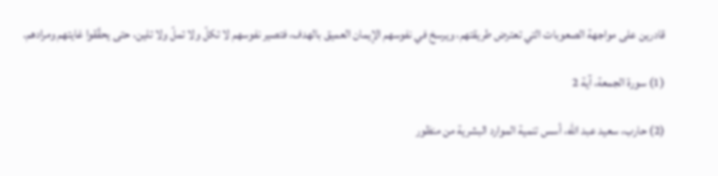قادرين على مواجهة الصعوبات التي تعترض طريقتهم، ويرسخ في نفوسهم الإيمان العميق بالهدف، فتصير نفوسهم لا تكلّ ولا تملّ ولا تلين، حتى يحقّقوا غايتهم ومرادهم.

(1) سورة الجمعة، آية 2

(2) حارب، سعيد عبد الله، أسس تنمية الموارد البشرية من منظور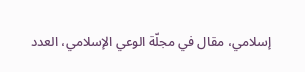إسلامي، مقال في مجلّة الوعي الإسلامي، العدد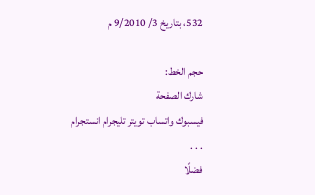532، بتاريخ 3/ 9/2010 م

حجم الخط:
شارك الصفحة
فيسبوك واتساب تويتر تليجرام انستجرام
. . .
فضلًا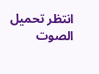انتظر تحميل الصوت